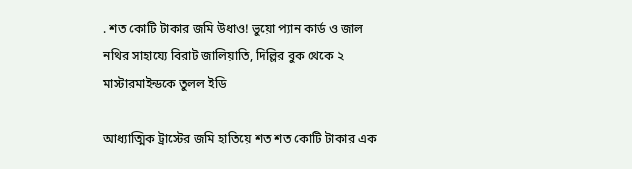. শত কোটি টাকার জমি উধাও! ভুয়ো প্যান কার্ড ও জাল নথির সাহায্যে বিরাট জালিয়াতি, দিল্লির বুক থেকে ২ মাস্টারমাইন্ডকে তুলল ইডি

আধ্যাত্মিক ট্রাস্টের জমি হাতিয়ে শত শত কোটি টাকার এক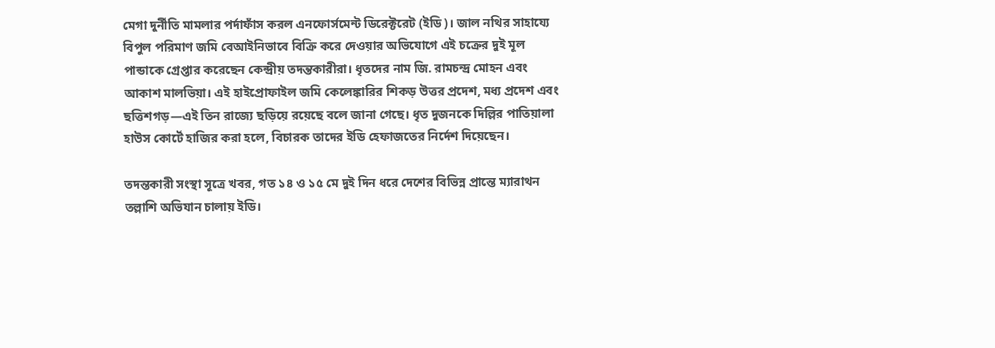মেগা দুর্নীতি মামলার পর্দাফাঁস করল এনফোর্সমেন্ট ডিরেক্টরেট (ইডি)। জাল নথির সাহায্যে বিপুল পরিমাণ জমি বেআইনিভাবে বিক্রি করে দেওয়ার অভিযোগে এই চক্রের দুই মূল পান্ডাকে গ্রেপ্তার করেছেন কেন্দ্রীয় তদন্তকারীরা। ধৃতদের নাম জি. রামচন্দ্র মোহন এবং আকাশ মালভিয়া। এই হাইপ্রোফাইল জমি কেলেঙ্কারির শিকড় উত্তর প্রদেশ, মধ্য প্রদেশ এবং ছত্তিশগড়—এই তিন রাজ্যে ছড়িয়ে রয়েছে বলে জানা গেছে। ধৃত দুজনকে দিল্লির পাতিয়ালা হাউস কোর্টে হাজির করা হলে, বিচারক তাদের ইডি হেফাজতের নির্দেশ দিয়েছেন।

তদন্তকারী সংস্থা সূত্রে খবর, গত ১৪ ও ১৫ মে দুই দিন ধরে দেশের বিভিন্ন প্রান্তে ম্যারাথন তল্লাশি অভিযান চালায় ইডি।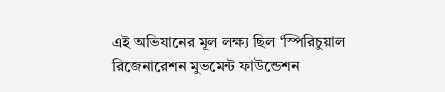এই অভিযানের মূল লক্ষ্য ছিল ‘স্পিরিচুয়াল রিজেনারেশন মুভমেন্ট ফাউন্ডেশন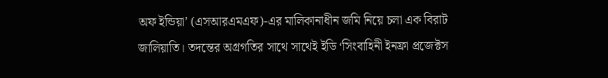অফ ইন্ডিয়া’ (এসআরএমএফ)-এর মালিকানাধীন জমি নিয়ে চলা এক বিরাট জালিয়াতি। তদন্তের অগ্রগতির সাথে সাথেই ইডি ‘সিংবাহিনী ইনফ্রা প্রজেক্টস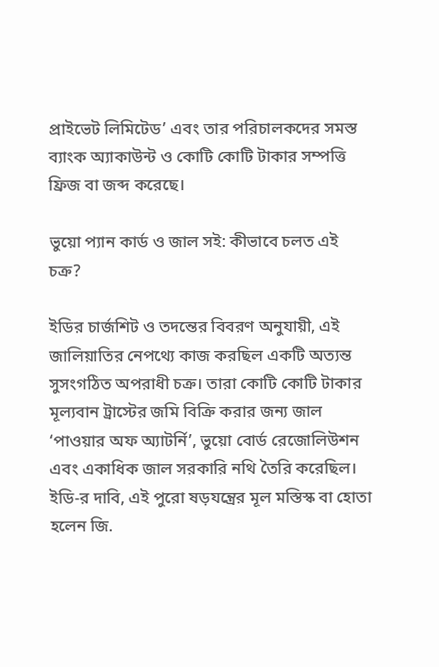প্রাইভেট লিমিটেড’ এবং তার পরিচালকদের সমস্ত ব্যাংক অ্যাকাউন্ট ও কোটি কোটি টাকার সম্পত্তি ফ্রিজ বা জব্দ করেছে।

ভুয়ো প্যান কার্ড ও জাল সই: কীভাবে চলত এই চক্র?

ইডির চার্জশিট ও তদন্তের বিবরণ অনুযায়ী, এই জালিয়াতির নেপথ্যে কাজ করছিল একটি অত্যন্ত সুসংগঠিত অপরাধী চক্র। তারা কোটি কোটি টাকার মূল্যবান ট্রাস্টের জমি বিক্রি করার জন্য জাল ‘পাওয়ার অফ অ্যাটর্নি’, ভুয়ো বোর্ড রেজোলিউশন এবং একাধিক জাল সরকারি নথি তৈরি করেছিল। ইডি-র দাবি, এই পুরো ষড়যন্ত্রের মূল মস্তিস্ক বা হোতা হলেন জি.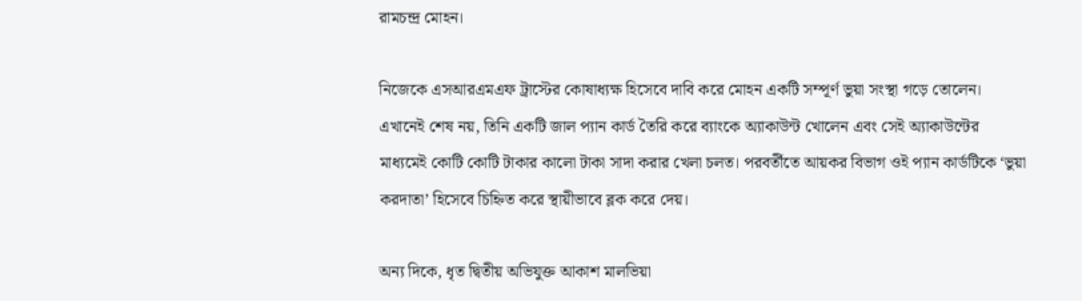রামচন্দ্র মোহন।

নিজেকে এসআরএমএফ ট্রাস্টের কোষাধ্যক্ষ হিসেবে দাবি করে মোহন একটি সম্পূর্ণ ভুয়া সংস্থা গড়ে তোলেন। এখানেই শেষ নয়, তিনি একটি জাল প্যান কার্ড তৈরি করে ব্যাংকে অ্যাকাউন্ট খোলেন এবং সেই অ্যাকাউন্টের মাধ্যমেই কোটি কোটি টাকার কালো টাকা সাদা করার খেলা চলত। পরবর্তীতে আয়কর বিভাগ ওই প্যান কার্ডটিকে ‘ভুয়া করদাতা’ হিসেবে চিহ্নিত করে স্থায়ীভাবে ব্লক করে দেয়।

অন্য দিকে, ধৃত দ্বিতীয় অভিযুক্ত আকাশ মালভিয়া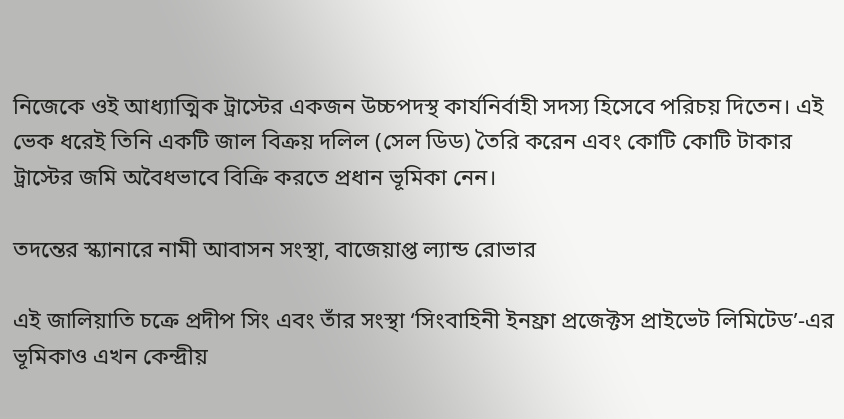নিজেকে ওই আধ্যাত্মিক ট্রাস্টের একজন উচ্চপদস্থ কার্যনির্বাহী সদস্য হিসেবে পরিচয় দিতেন। এই ভেক ধরেই তিনি একটি জাল বিক্রয় দলিল (সেল ডিড) তৈরি করেন এবং কোটি কোটি টাকার ট্রাস্টের জমি অবৈধভাবে বিক্রি করতে প্রধান ভূমিকা নেন।

তদন্তের স্ক্যানারে নামী আবাসন সংস্থা, বাজেয়াপ্ত ল্যান্ড রোভার

এই জালিয়াতি চক্রে প্রদীপ সিং এবং তাঁর সংস্থা ‘সিংবাহিনী ইনফ্রা প্রজেক্টস প্রাইভেট লিমিটেড’-এর ভূমিকাও এখন কেন্দ্রীয়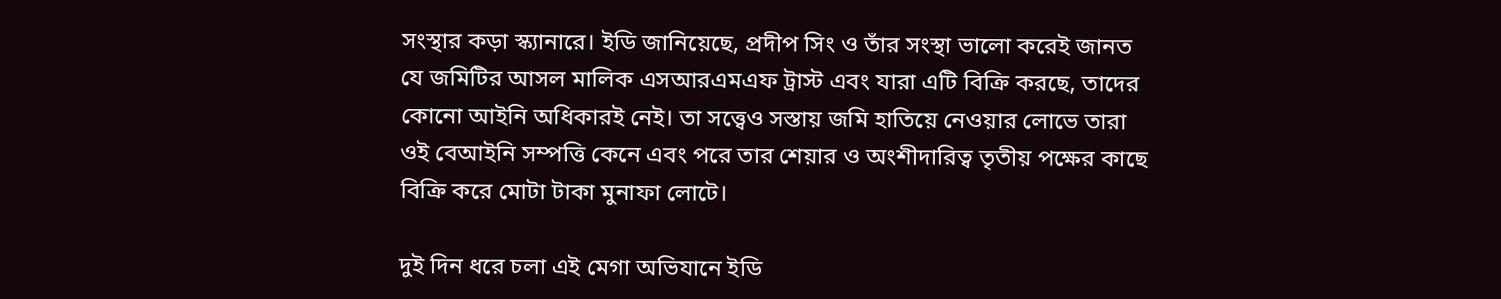সংস্থার কড়া স্ক্যানারে। ইডি জানিয়েছে, প্রদীপ সিং ও তাঁর সংস্থা ভালো করেই জানত যে জমিটির আসল মালিক এসআরএমএফ ট্রাস্ট এবং যারা এটি বিক্রি করছে, তাদের কোনো আইনি অধিকারই নেই। তা সত্ত্বেও সস্তায় জমি হাতিয়ে নেওয়ার লোভে তারা ওই বেআইনি সম্পত্তি কেনে এবং পরে তার শেয়ার ও অংশীদারিত্ব তৃতীয় পক্ষের কাছে বিক্রি করে মোটা টাকা মুনাফা লোটে।

দুই দিন ধরে চলা এই মেগা অভিযানে ইডি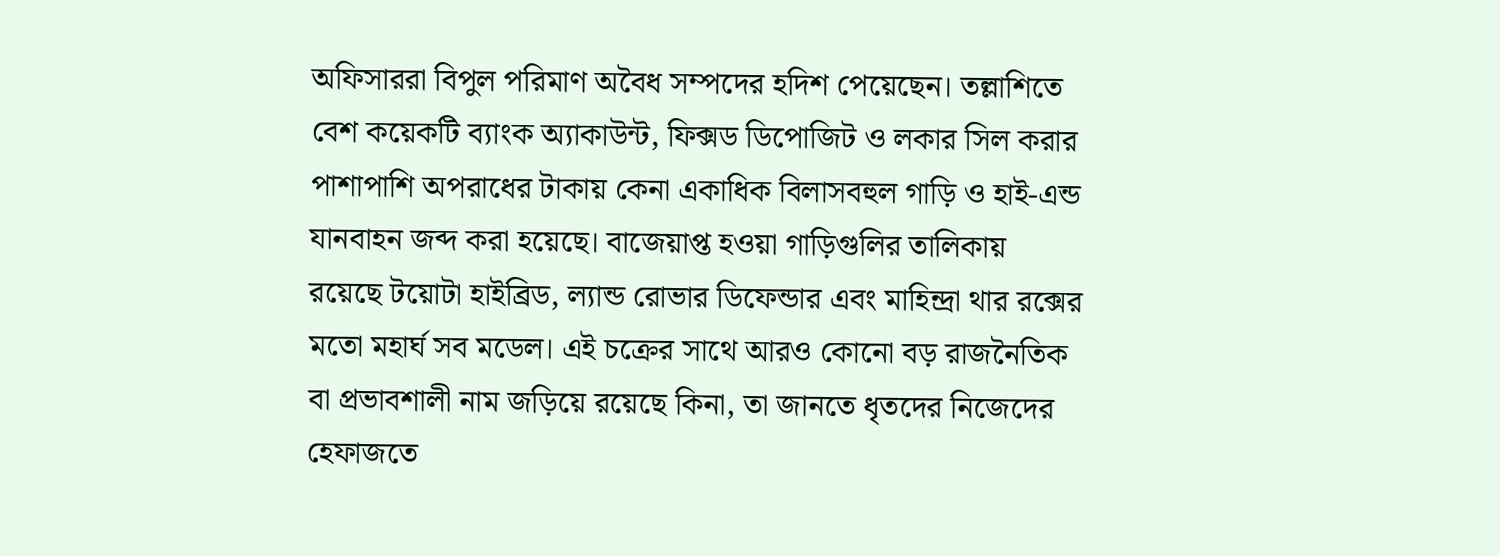অফিসাররা বিপুল পরিমাণ অবৈধ সম্পদের হদিশ পেয়েছেন। তল্লাশিতে বেশ কয়েকটি ব্যাংক অ্যাকাউন্ট, ফিক্সড ডিপোজিট ও লকার সিল করার পাশাপাশি অপরাধের টাকায় কেনা একাধিক বিলাসবহুল গাড়ি ও হাই-এন্ড যানবাহন জব্দ করা হয়েছে। বাজেয়াপ্ত হওয়া গাড়িগুলির তালিকায় রয়েছে টয়োটা হাইব্রিড, ল্যান্ড রোভার ডিফেন্ডার এবং মাহিন্দ্রা থার রক্সের মতো মহার্ঘ সব মডেল। এই চক্রের সাথে আরও কোনো বড় রাজনৈতিক বা প্রভাবশালী নাম জড়িয়ে রয়েছে কিনা, তা জানতে ধৃতদের নিজেদের হেফাজতে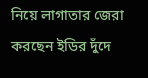নিয়ে লাগাতার জেরা করছেন ইডির দুঁদে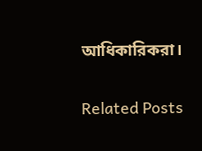আধিকারিকরা।

Related Posts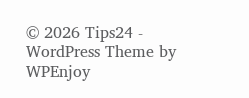© 2026 Tips24 - WordPress Theme by WPEnjoy